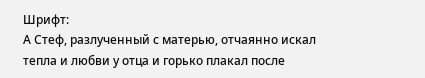Шрифт:
А Стеф, разлученный с матерью, отчаянно искал тепла и любви у отца и горько плакал после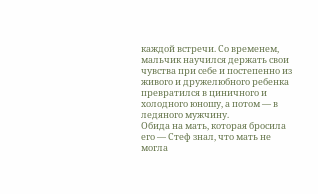каждой встречи. Со временем, мальчик научился держать свои чувства при себе и постепенно из живого и дружелюбного ребенка превратился в циничного и холодного юношу, а потом — в ледяного мужчину.
Обида на мать, которая бросила его — Стеф знал, что мать не могла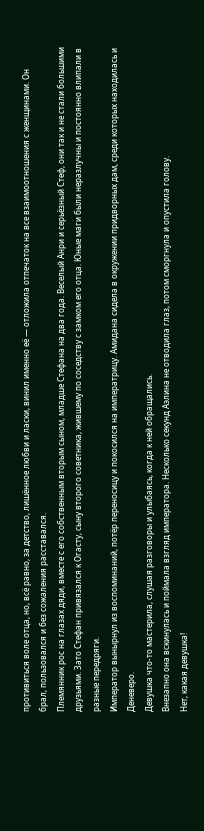противиться воле отца, но, всё равно, за детство, лишённое любви и ласки, винил именно её — отложила отпечаток на все взаимоотношения с женщинами. Он брал, пользовался и без сожаления расставался.
Племянник рос на глазах дяди, вместе с его собственным вторым сыном, младше Стефана на два года. Веселый Анри и серьёзный Стеф, они так и не стали большими друзьями. Зато Стефан привязался к Огасту, сыну второго советника, жившему по соседству с замком его отца. Юные маги были неразлучны и постоянно влипали в разные передряги.
Император вынырнул из воспоминаний, потёр переносицу и покосился на императрицу. Амидана сидела в окружении придворных дам, среди которых находилась и Деневеро.
Девушка что-то мастерила, слушая разговоры и улыбаясь, когда к ней обращались.
Внезапно она вскинулась и поймала взгляд императора. Несколько секунд Аэлина не отводила глаз, потом сморгнула и опустила голову.
Нет, какая девушка!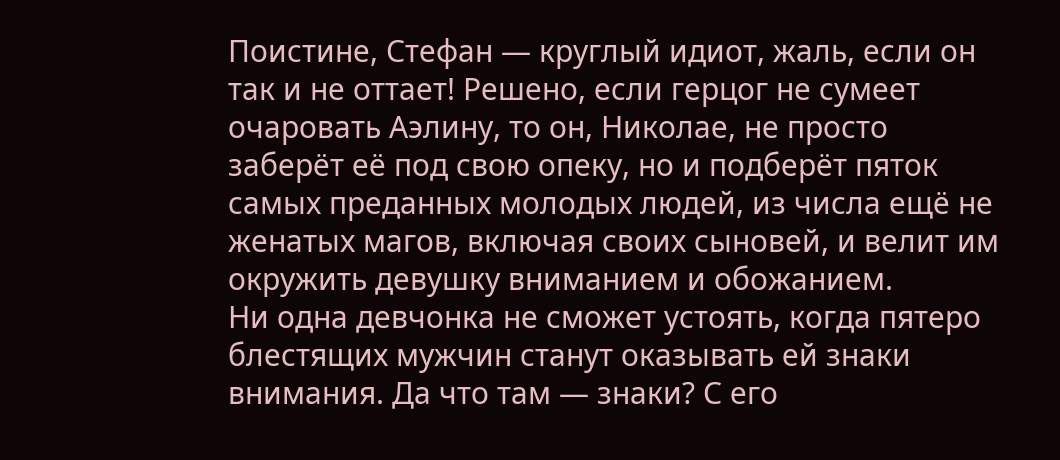Поистине, Стефан — круглый идиот, жаль, если он так и не оттает! Решено, если герцог не сумеет очаровать Аэлину, то он, Николае, не просто заберёт её под свою опеку, но и подберёт пяток самых преданных молодых людей, из числа ещё не женатых магов, включая своих сыновей, и велит им окружить девушку вниманием и обожанием.
Ни одна девчонка не сможет устоять, когда пятеро блестящих мужчин станут оказывать ей знаки внимания. Да что там — знаки? С его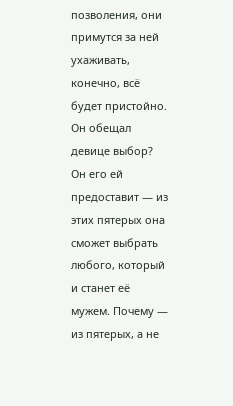позволения, они примутся за ней ухаживать, конечно, всё будет пристойно. Он обещал девице выбор? Он его ей предоставит — из этих пятерых она сможет выбрать любого, который и станет её мужем. Почему — из пятерых, а не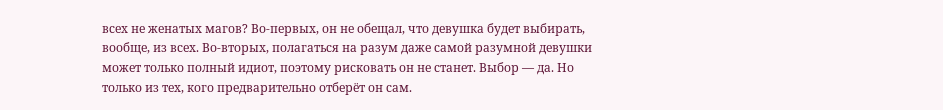всех не женатых магов? Во-первых, он не обещал, что девушка будет выбирать, вообще, из всех. Во-вторых, полагаться на разум даже самой разумной девушки может только полный идиот, поэтому рисковать он не станет. Выбор — да. Но только из тех, кого предварительно отберёт он сам.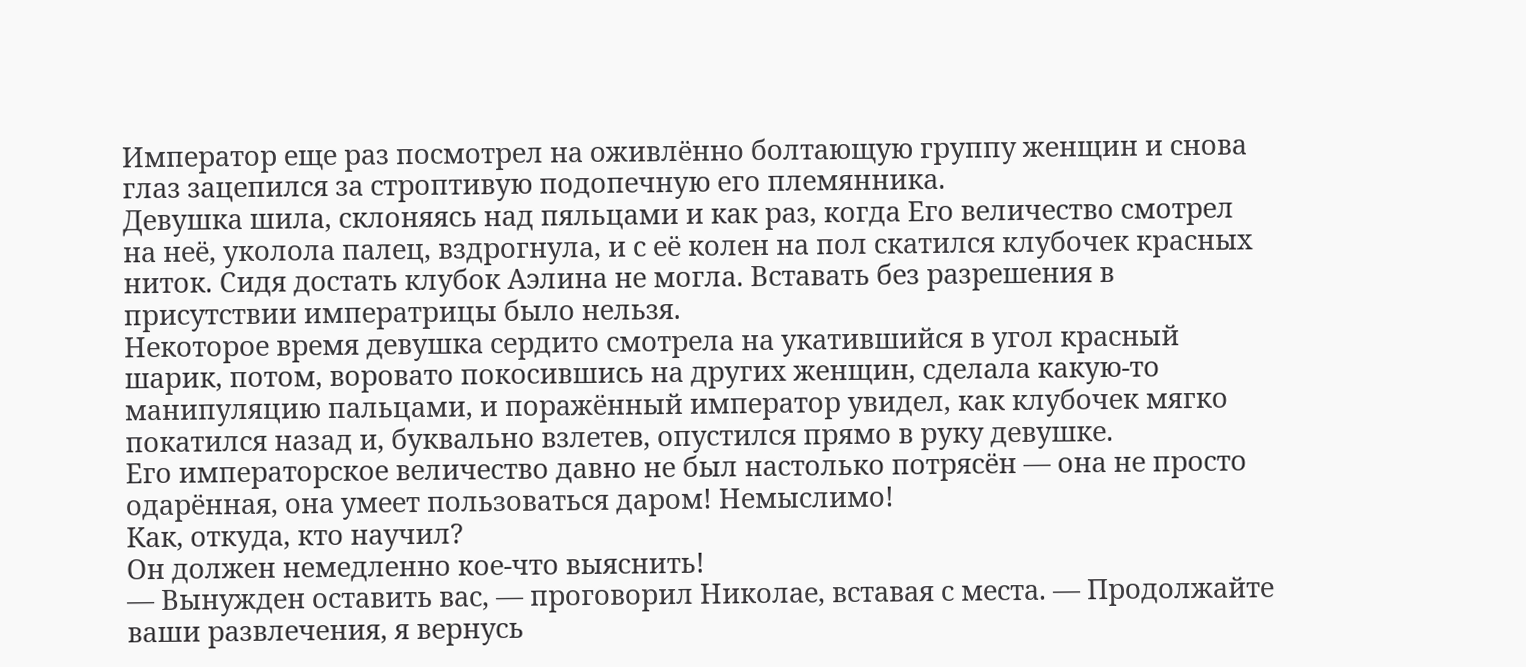Император еще раз посмотрел на оживлённо болтающую группу женщин и снова глаз зацепился за строптивую подопечную его племянника.
Девушка шила, склоняясь над пяльцами и как раз, когда Его величество смотрел на неё, уколола палец, вздрогнула, и с её колен на пол скатился клубочек красных ниток. Сидя достать клубок Аэлина не могла. Вставать без разрешения в присутствии императрицы было нельзя.
Некоторое время девушка сердито смотрела на укатившийся в угол красный шарик, потом, воровато покосившись на других женщин, сделала какую-то манипуляцию пальцами, и поражённый император увидел, как клубочек мягко покатился назад и, буквально взлетев, опустился прямо в руку девушке.
Его императорское величество давно не был настолько потрясён — она не просто одарённая, она умеет пользоваться даром! Немыслимо!
Как, откуда, кто научил?
Он должен немедленно кое-что выяснить!
— Вынужден оставить вас, — проговорил Николае, вставая с места. — Продолжайте ваши развлечения, я вернусь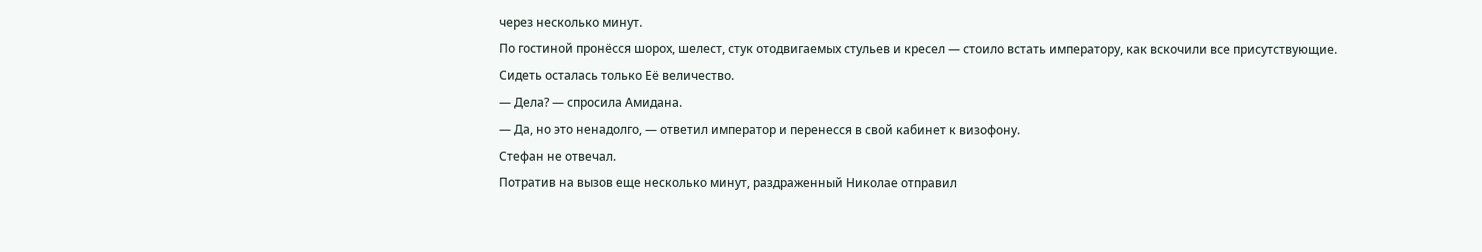через несколько минут.
По гостиной пронёсся шорох, шелест, стук отодвигаемых стульев и кресел — стоило встать императору, как вскочили все присутствующие.
Сидеть осталась только Её величество.
— Дела? — спросила Амидана.
— Да, но это ненадолго, — ответил император и перенесся в свой кабинет к визофону.
Стефан не отвечал.
Потратив на вызов еще несколько минут, раздраженный Николае отправил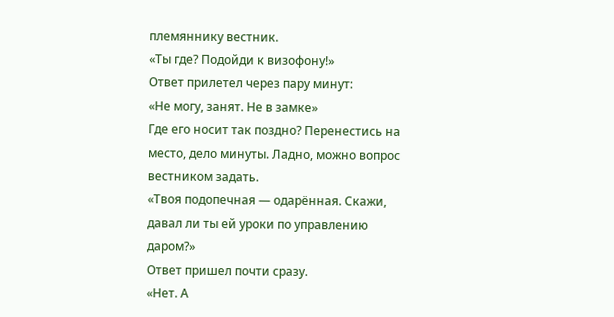племяннику вестник.
«Ты где? Подойди к визофону!»
Ответ прилетел через пару минут:
«Не могу, занят. Не в замке»
Где его носит так поздно? Перенестись на место, дело минуты. Ладно, можно вопрос вестником задать.
«Твоя подопечная — одарённая. Скажи, давал ли ты ей уроки по управлению даром?»
Ответ пришел почти сразу.
«Нет. А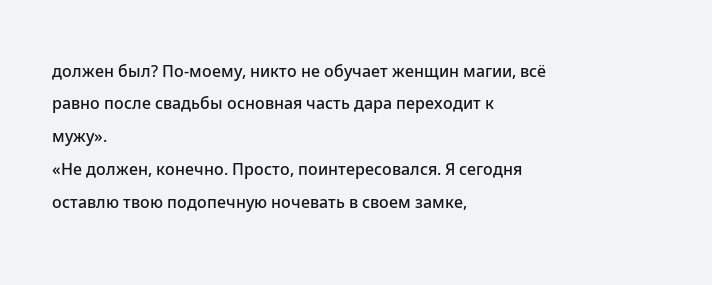должен был? По-моему, никто не обучает женщин магии, всё равно после свадьбы основная часть дара переходит к мужу».
«Не должен, конечно. Просто, поинтересовался. Я сегодня оставлю твою подопечную ночевать в своем замке,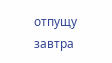отпущу завтра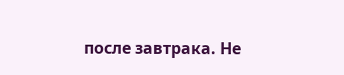после завтрака. Не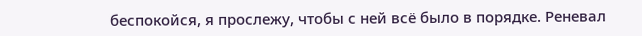беспокойся, я прослежу, чтобы с ней всё было в порядке. Реневал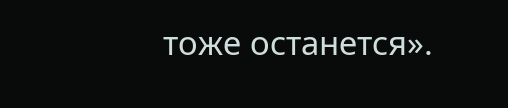тоже останется».